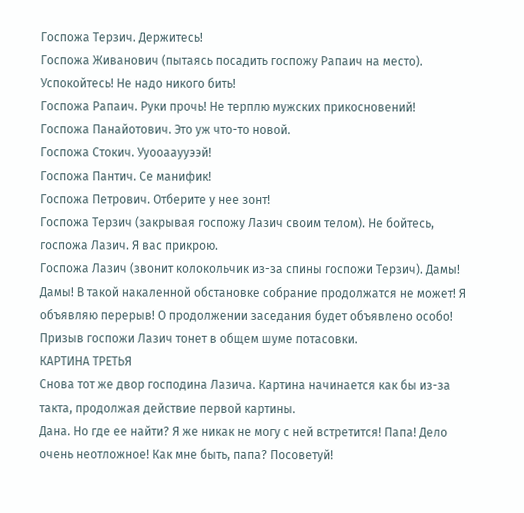Госпожа Терзич. Держитесь!
Госпожа Живанович (пытаясь посадить госпожу Рапаич на место). Успокойтесь! Не надо никого бить!
Госпожа Рапаич. Руки прочь! Не терплю мужских прикосновений!
Госпожа Панайотович. Это уж что-то новой.
Госпожа Стокич. Ууооааууээй!
Госпожа Пантич. Се манифик!
Госпожа Петрович. Отберите у нее зонт!
Госпожа Терзич (закрывая госпожу Лазич своим телом). Не бойтесь, госпожа Лазич. Я вас прикрою.
Госпожа Лазич (звонит колокольчик из-за спины госпожи Терзич). Дамы! Дамы! В такой накаленной обстановке собрание продолжатся не может! Я объявляю перерыв! О продолжении заседания будет объявлено особо!
Призыв госпожи Лазич тонет в общем шуме потасовки.
КАРТИНА ТРЕТЬЯ
Снова тот же двор господина Лазича. Картина начинается как бы из-за такта, продолжая действие первой картины.
Дана. Но где ее найти? Я же никак не могу с ней встретится! Папа! Дело очень неотложное! Как мне быть, папа? Посоветуй!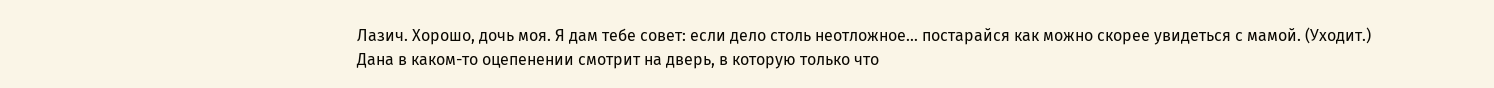Лазич. Хорошо, дочь моя. Я дам тебе совет: если дело столь неотложное… постарайся как можно скорее увидеться с мамой. (Уходит.)
Дана в каком-то оцепенении смотрит на дверь, в которую только что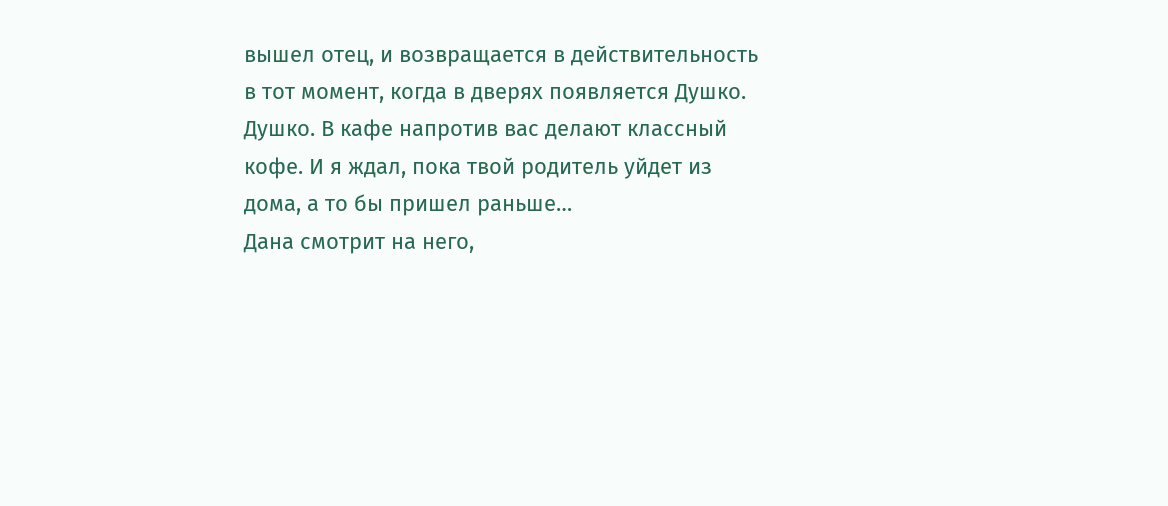вышел отец, и возвращается в действительность в тот момент, когда в дверях появляется Душко.
Душко. В кафе напротив вас делают классный кофе. И я ждал, пока твой родитель уйдет из дома, а то бы пришел раньше…
Дана смотрит на него,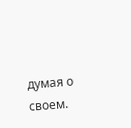думая о своем.